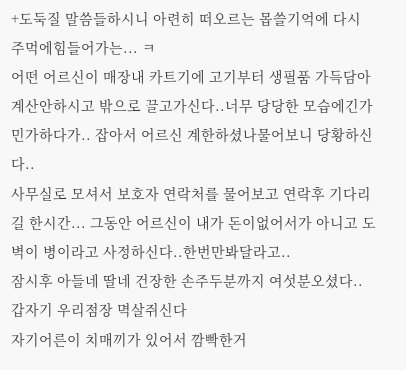+도둑질 말씀들하시니 아련히 떠오르는 몹쓸기억에 다시 주먹에힘들어가는... ㅋ
어떤 어르신이 매장내 카트기에 고기부터 생필품 가득담아 계산안하시고 밖으로 끌고가신다..너무 당당한 모습에긴가민가하다가.. 잡아서 어르신 계한하셨나물어보니 당황하신다..
사무실로 모셔서 보호자 연락처를 물어보고 연락후 기다리길 한시간... 그동안 어르신이 내가 돈이없어서가 아니고 도벽이 병이라고 사정하신다..한번만봐달라고..
잠시후 아들네 딸네 건장한 손주두분까지 여섯분오셨다..
갑자기 우리점장 멱살쥐신다
자기어른이 치매끼가 있어서 깜빡한거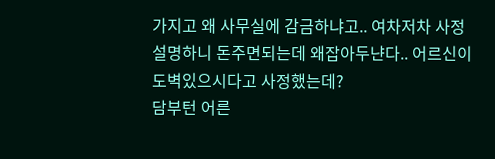가지고 왜 사무실에 감금하냐고.. 여차저차 사정설명하니 돈주면되는데 왜잡아두냔다.. 어르신이 도벽있으시다고 사정했는데?
담부턴 어른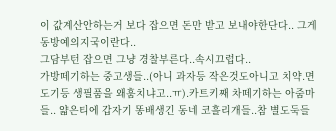이 값계산안하는거 보다 잡으면 돈만 받고 보내야한단다.. 그게 동방예의지국이란다..
그담부턴 잡으면 그냥 경찰부른다..속시끄럽다..
가방떼기하는 중고생들..(아니 과자등 작은것도아니고 치약.면도기등 생필품을 왜훔치냐고..ㅠ).카트키째 차떼기하는 아줌마들.. 얇은티에 갑자기 똥배생긴 동네 코흘리개들..참 별도둑들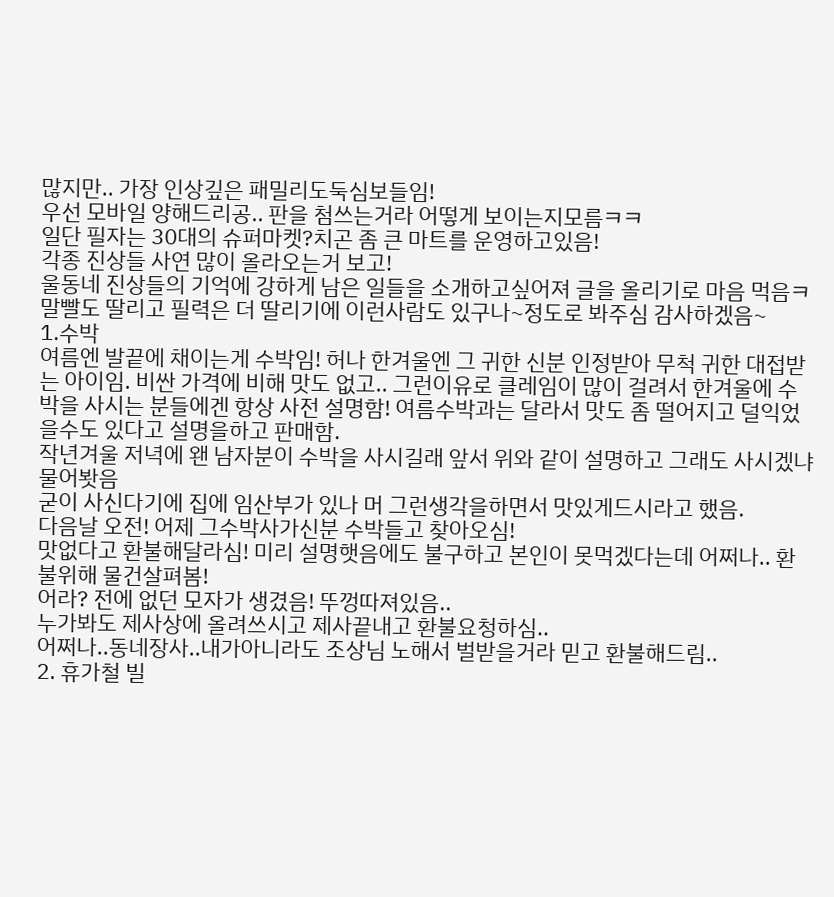많지만.. 가장 인상깊은 패밀리도둑심보들임!
우선 모바일 양해드리공.. 판을 첨쓰는거라 어떻게 보이는지모름ㅋㅋ
일단 필자는 30대의 슈퍼마켓?치곤 좀 큰 마트를 운영하고있음!
각종 진상들 사연 많이 올라오는거 보고!
울동네 진상들의 기억에 강하게 남은 일들을 소개하고싶어져 글을 올리기로 마음 먹음ㅋ
말빨도 딸리고 필력은 더 딸리기에 이런사람도 있구나~정도로 봐주심 감사하겠음~
1.수박
여름엔 발끝에 채이는게 수박임! 허나 한겨울엔 그 귀한 신분 인정받아 무척 귀한 대접받는 아이임. 비싼 가격에 비해 맛도 없고.. 그런이유로 클레임이 많이 걸려서 한겨울에 수박을 사시는 분들에겐 항상 사전 설명함! 여름수박과는 달라서 맛도 좀 떨어지고 덜익었을수도 있다고 설명을하고 판매함.
작년겨울 저녁에 왠 남자분이 수박을 사시길래 앞서 위와 같이 설명하고 그래도 사시겠냐 물어봣음
굳이 사신다기에 집에 임산부가 있나 머 그런생각을하면서 맛있게드시라고 했음.
다음날 오전! 어제 그수박사가신분 수박들고 찾아오심!
맛없다고 환불해달라심! 미리 설명햇음에도 불구하고 본인이 못먹겠다는데 어쩌나.. 환불위해 물건살펴봄!
어라? 전에 없던 모자가 생겼음! 뚜껑따져있음..
누가봐도 제사상에 올려쓰시고 제사끝내고 환불요청하심..
어쩌나..동네장사..내가아니라도 조상님 노해서 벌받을거라 믿고 환불해드림..
2. 휴가철 빌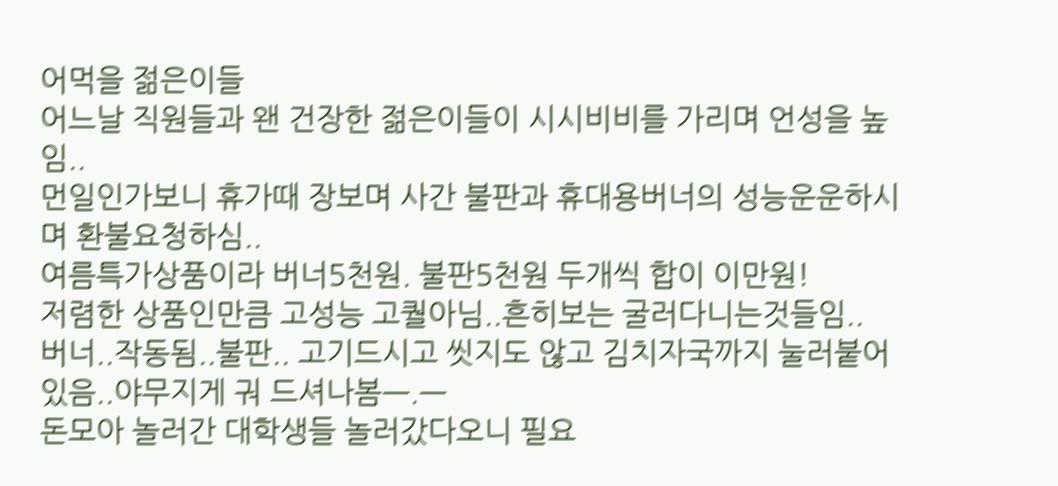어먹을 젊은이들
어느날 직원들과 왠 건장한 젊은이들이 시시비비를 가리며 언성을 높임..
먼일인가보니 휴가때 장보며 사간 불판과 휴대용버너의 성능운운하시며 환불요청하심..
여름특가상품이라 버너5천원. 불판5천원 두개씩 합이 이만원!
저렴한 상품인만큼 고성능 고퀄아님..흔히보는 굴러다니는것들임..
버너..작동됨..불판.. 고기드시고 씻지도 않고 김치자국까지 눌러붙어있음..야무지게 궈 드셔나봄ㅡ.ㅡ
돈모아 놀러간 대학생들 놀러갔다오니 필요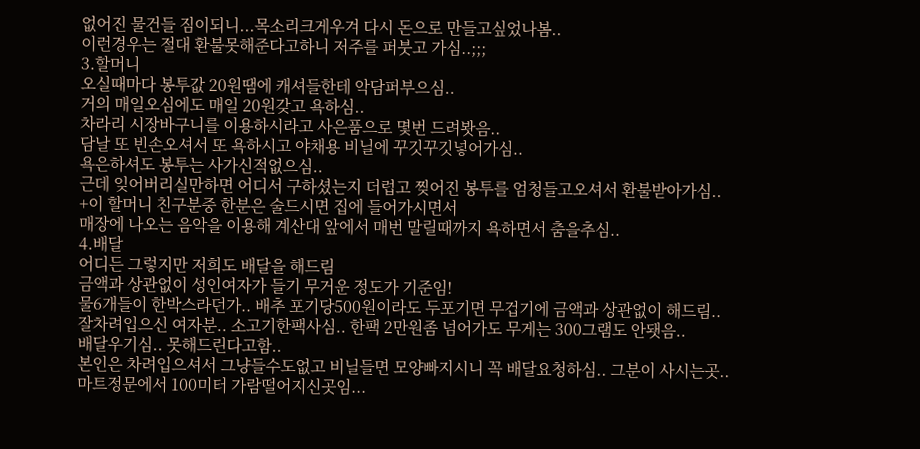없어진 물건들 짐이되니...목소리크게우겨 다시 돈으로 만들고싶었나봄..
이런경우는 절대 환불못해준다고하니 저주를 퍼붓고 가심..;;;
3.할머니
오실때마다 봉투값 20원땜에 캐셔들한테 악담퍼부으심..
거의 매일오심에도 매일 20원갖고 욕하심..
차라리 시장바구니를 이용하시라고 사은품으로 몇번 드려봣음..
담날 또 빈손오셔서 또 욕하시고 야채용 비닐에 꾸깃꾸깃넣어가심..
욕은하셔도 봉투는 사가신적없으심..
근데 잊어버리실만하면 어디서 구하셨는지 더럽고 찢어진 봉투를 엄청들고오셔서 환불받아가심..
+이 할머니 친구분중 한분은 술드시면 집에 들어가시면서
매장에 나오는 음악을 이용해 계산대 앞에서 매번 말릴때까지 욕하면서 춤을추심..
4.배달
어디든 그렇지만 저희도 배달을 해드림
금액과 상관없이 성인여자가 들기 무거운 정도가 기준임!
물6개들이 한박스라던가.. 배추 포기당500원이라도 두포기면 무겁기에 금액과 상관없이 해드림..
잘차려입으신 여자분.. 소고기한팩사심.. 한팩 2만원좀 넘어가도 무게는 300그램도 안됏음..
배달우기심.. 못해드린다고함..
본인은 차려입으셔서 그냥들수도없고 비닐들면 모양빠지시니 꼭 배달요청하심.. 그분이 사시는곳..마트정문에서 100미터 가람떨어지신곳임...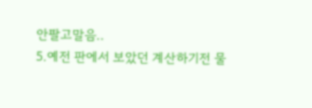안팔고말음..
5.예전 판에서 보았던 계산하기전 물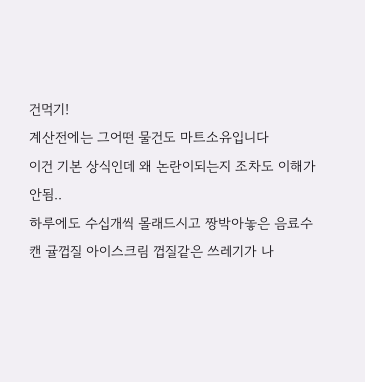건먹기!
계산전에는 그어떤 물건도 마트소유입니다
이건 기본 상식인데 왜 논란이되는지 조차도 이해가 안됨..
하루에도 수십개씩 몰래드시고 짱박아놓은 음료수캔 귤껍질 아이스크림 껍질같은 쓰레기가 나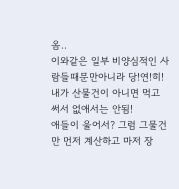옴..
이와같은 일부 비양심적인 사람들때문만아니라 당!연!히! 내가 산물건이 아니면 먹고 써서 없애서는 안됨!
애들이 울어서? 그럼 그물건만 먼저 계산하고 마저 장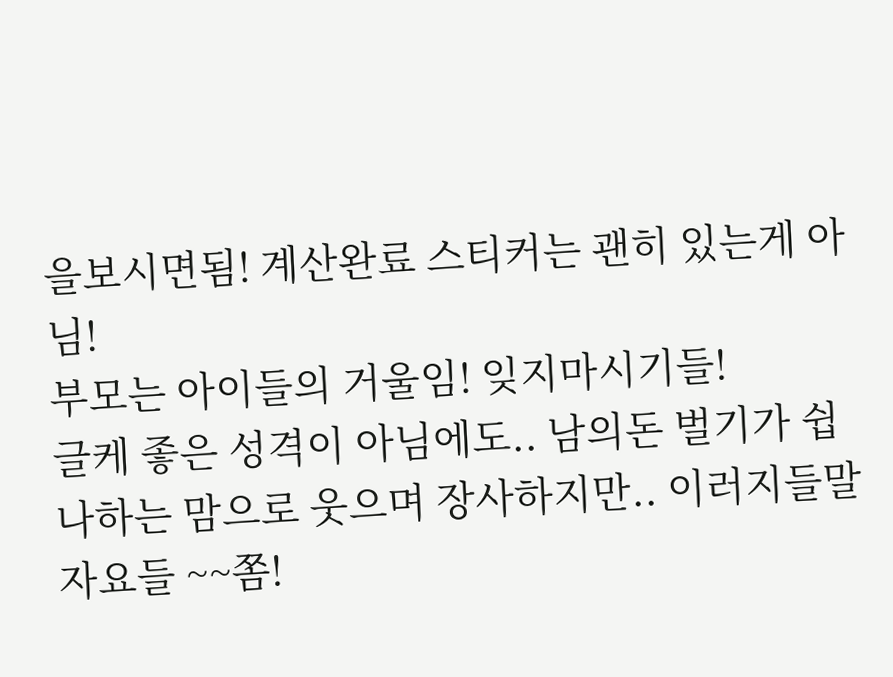을보시면됨! 계산완료 스티커는 괜히 있는게 아님!
부모는 아이들의 거울임! 잊지마시기들!
글케 좋은 성격이 아님에도.. 남의돈 벌기가 쉽나하는 맘으로 웃으며 장사하지만.. 이러지들말자요들 ~~쫌!